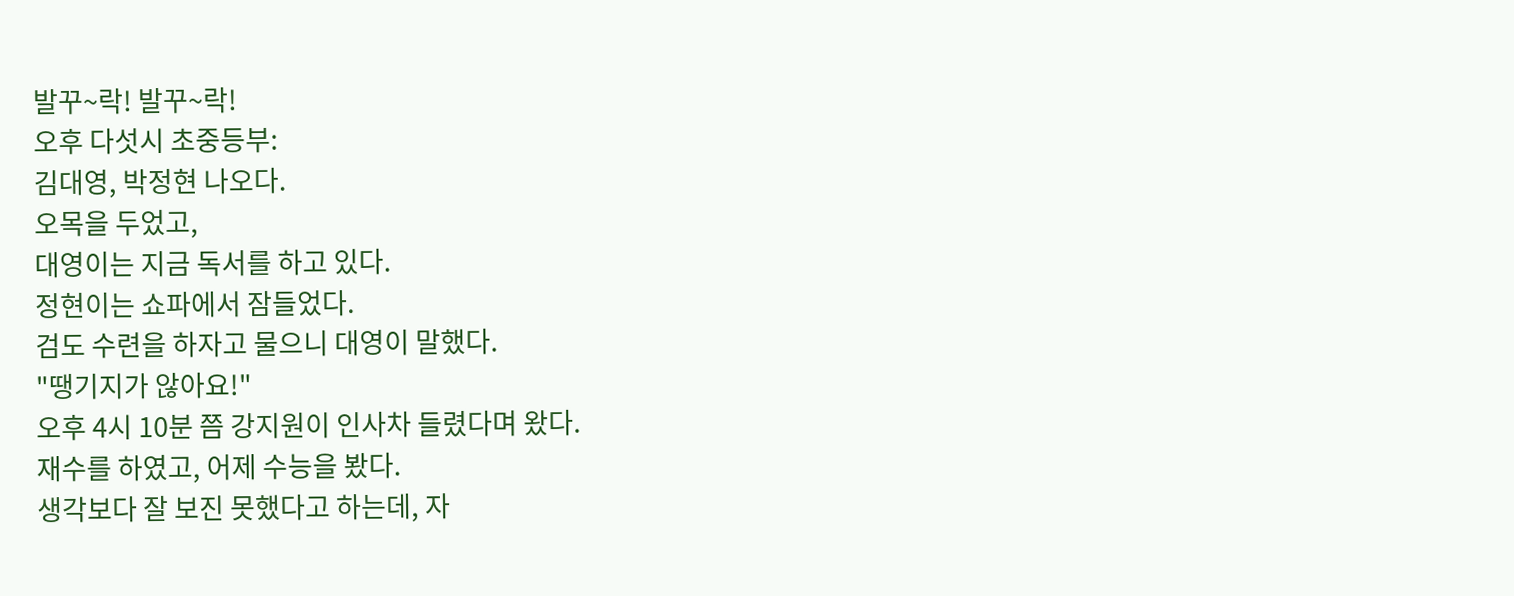발꾸~락! 발꾸~락!
오후 다섯시 초중등부:
김대영, 박정현 나오다.
오목을 두었고,
대영이는 지금 독서를 하고 있다.
정현이는 쇼파에서 잠들었다.
검도 수련을 하자고 물으니 대영이 말했다.
"땡기지가 않아요!"
오후 4시 10분 쯤 강지원이 인사차 들렸다며 왔다.
재수를 하였고, 어제 수능을 봤다.
생각보다 잘 보진 못했다고 하는데, 자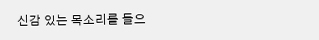신감 있는 목소리를 들으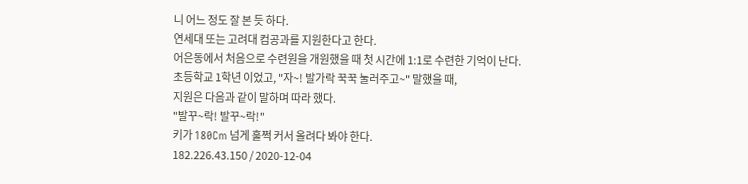니 어느 정도 잘 본 듯 하다.
연세대 또는 고려대 컴공과를 지원한다고 한다.
어은동에서 처음으로 수련원을 개원했을 때 첫 시간에 1:1로 수련한 기억이 난다.
초등학교 1학년 이었고, "자~! 발가락 꾹꾹 눌러주고~" 말했을 때,
지원은 다음과 같이 말하며 따라 했다.
"발꾸~락! 발꾸~락!"
키가 180Cm 넘게 훌쩍 커서 올려다 봐야 한다.
182.226.43.150 / 2020-12-04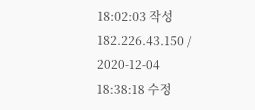18:02:03 작성
182.226.43.150 / 2020-12-04 18:38:18 수정